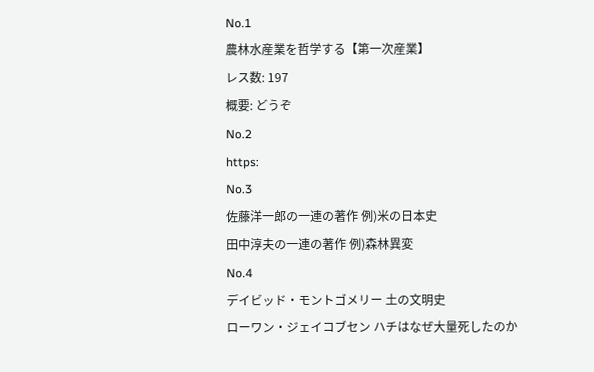No.1
農林水産業を哲学する【第一次産業】
レス数: 197
概要: どうぞ
No.2
https:
No.3
佐藤洋一郎の一連の著作 例)米の日本史
田中淳夫の一連の著作 例)森林異変
No.4
デイビッド・モントゴメリー 土の文明史
ローワン・ジェイコブセン ハチはなぜ大量死したのか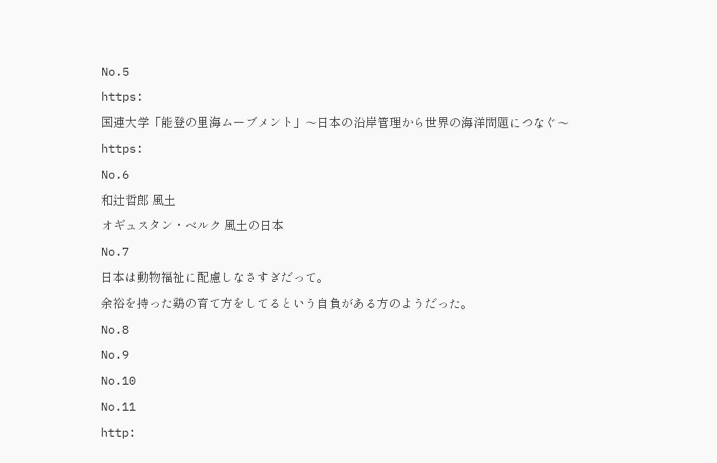No.5
https:
国連大学「能登の里海ムーブメント」〜日本の沿岸管理から世界の海洋問題につなぐ〜
https:
No.6
和辻哲郎 風土
オギュスタン・ベルク 風土の日本
No.7
日本は動物福祉に配慮しなさすぎだって。
余裕を持った鶏の育て方をしてるという自負がある方のようだった。
No.8
No.9
No.10
No.11
http: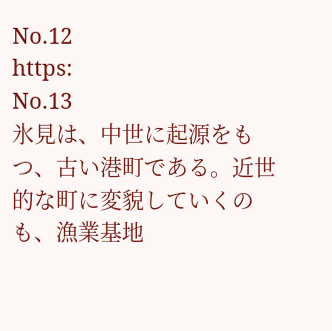No.12
https:
No.13
氷見は、中世に起源をもつ、古い港町である。近世的な町に変貌していくのも、漁業基地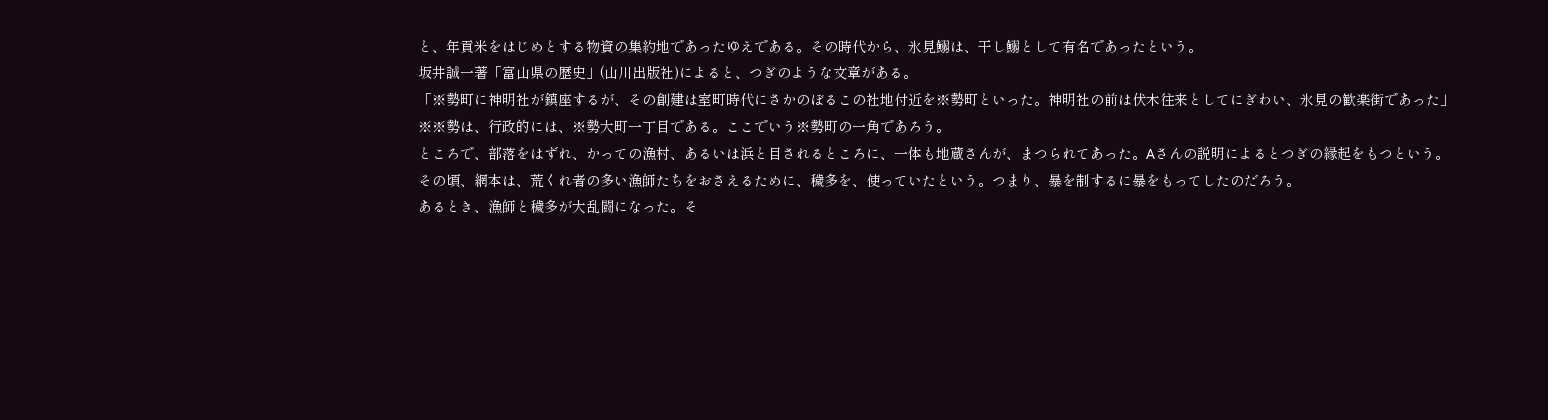と、年貢米をはじめとする物資の集約地であったゆえである。その時代から、氷見鰯は、干し鰯として有名であったという。
坂井誠一著「富山県の歴史」(山川出版社)によると、つぎのような文章がある。
「※勢町に神明社が鎮座するが、その創建は室町時代にさかのぼるこの社地付近を※勢町といった。神明社の前は伏木往来としてにぎわい、氷見の歓楽街であった」
※※勢は、行政的には、※勢大町一丁目である。ここでいう※勢町の一角であろう。
ところで、部落をはずれ、かっての漁村、あるいは浜と目されるところに、一体も地蔵さんが、まつられてあった。Aさんの説明によるとつぎの縁起をもつという。
その頃、網本は、荒くれ者の多い漁師たちをおさえるために、穢多を、使っていたという。つまり、暴を制するに暴をもってしたのだろう。
あるとき、漁師と穢多が大乱闘になった。そ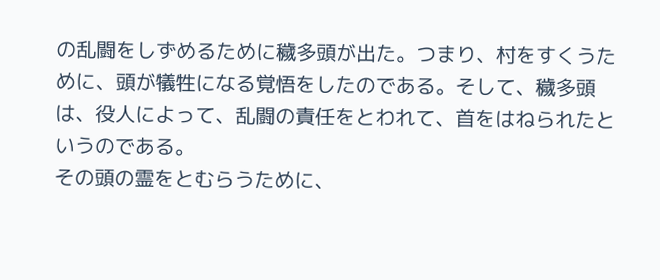の乱闘をしずめるために穢多頭が出た。つまり、村をすくうために、頭が犠牲になる覚悟をしたのである。そして、穢多頭は、役人によって、乱闘の責任をとわれて、首をはねられたというのである。
その頭の霊をとむらうために、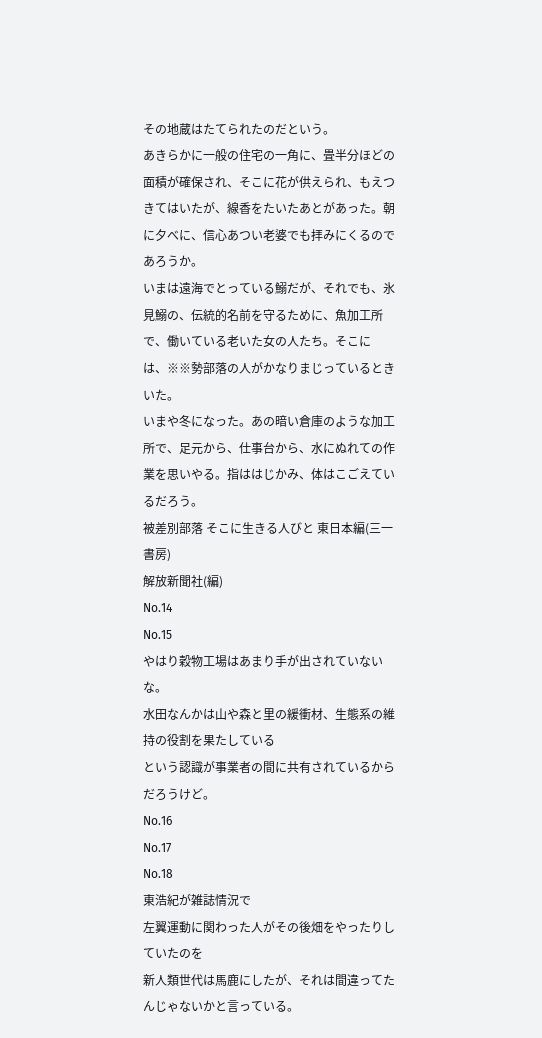その地蔵はたてられたのだという。
あきらかに一般の住宅の一角に、畳半分ほどの面積が確保され、そこに花が供えられ、もえつきてはいたが、線香をたいたあとがあった。朝に夕べに、信心あつい老婆でも拝みにくるのであろうか。
いまは遠海でとっている鰯だが、それでも、氷見鰯の、伝統的名前を守るために、魚加工所で、働いている老いた女の人たち。そこには、※※勢部落の人がかなりまじっているときいた。
いまや冬になった。あの暗い倉庫のような加工所で、足元から、仕事台から、水にぬれての作業を思いやる。指ははじかみ、体はこごえているだろう。
被差別部落 そこに生きる人びと 東日本編(三一書房)
解放新聞社(編)
No.14
No.15
やはり穀物工場はあまり手が出されていないな。
水田なんかは山や森と里の緩衝材、生態系の維持の役割を果たしている
という認識が事業者の間に共有されているからだろうけど。
No.16
No.17
No.18
東浩紀が雑誌情況で
左翼運動に関わった人がその後畑をやったりしていたのを
新人類世代は馬鹿にしたが、それは間違ってたんじゃないかと言っている。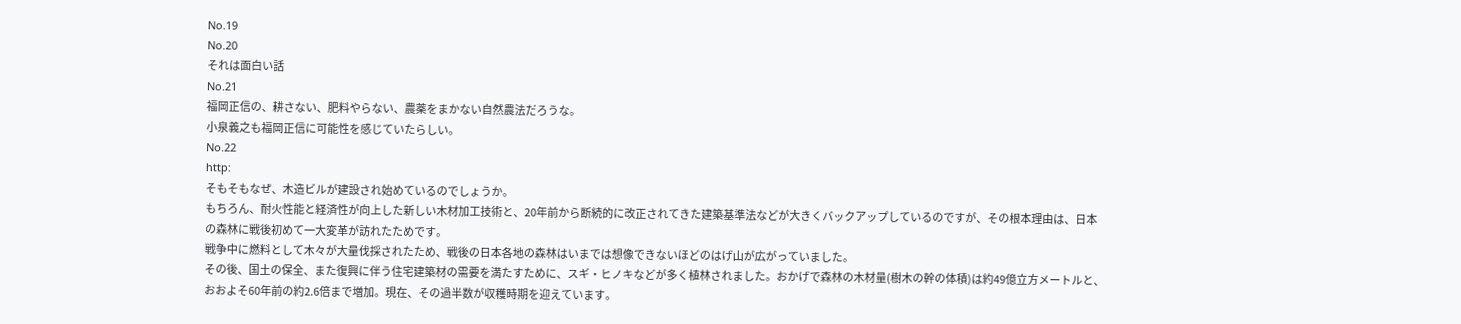No.19
No.20
それは面白い話
No.21
福岡正信の、耕さない、肥料やらない、農薬をまかない自然農法だろうな。
小泉義之も福岡正信に可能性を感じていたらしい。
No.22
http:
そもそもなぜ、木造ビルが建設され始めているのでしょうか。
もちろん、耐火性能と経済性が向上した新しい木材加工技術と、20年前から断続的に改正されてきた建築基準法などが大きくバックアップしているのですが、その根本理由は、日本の森林に戦後初めて一大変革が訪れたためです。
戦争中に燃料として木々が大量伐採されたため、戦後の日本各地の森林はいまでは想像できないほどのはげ山が広がっていました。
その後、国土の保全、また復興に伴う住宅建築材の需要を満たすために、スギ・ヒノキなどが多く植林されました。おかげで森林の木材量(樹木の幹の体積)は約49億立方メートルと、おおよそ60年前の約2.6倍まで増加。現在、その過半数が収穫時期を迎えています。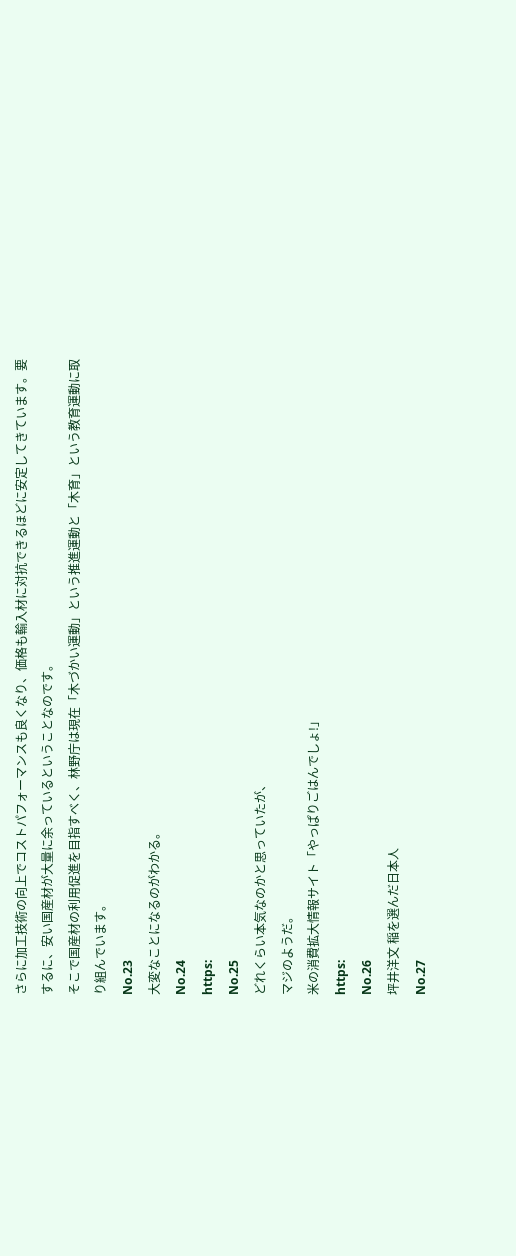さらに加工技術の向上でコストパフォーマンスも良くなり、価格も輸入材に対抗できるほどに安定してきています。要するに、安い国産材が大量に余っているということなのです。
そこで国産材の利用促進を目指すべく、林野庁は現在「木づかい運動」という推進運動と「木育」という教育運動に取り組んでいます。
No.23
大変なことになるのがわかる。
No.24
https:
No.25
どれくらい本気なのかと思っていたが、
マジのようだ。
米の消費拡大情報サイト「やっぱりごはんでしょ!」
https:
No.26
坪井洋文 稲を選んだ日本人
No.27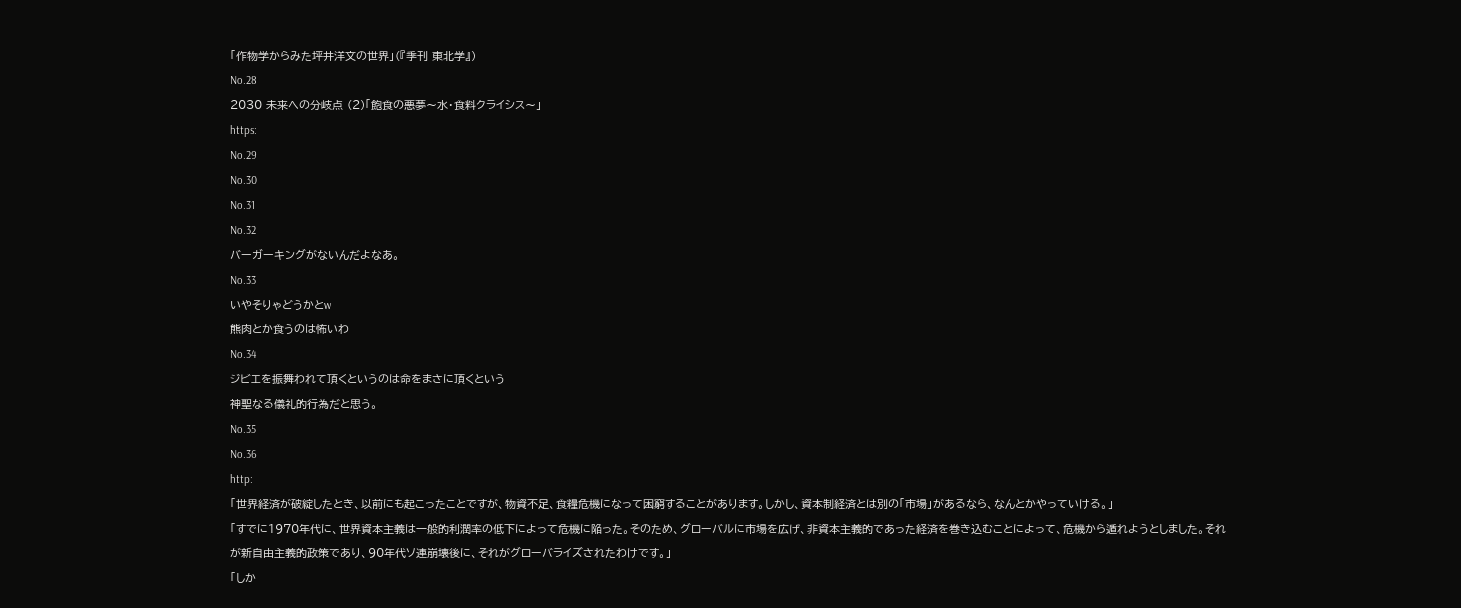「作物学からみた坪井洋文の世界」(『季刊 東北学』)
No.28
2030 未来への分岐点 (2)「飽食の悪夢〜水・食料クライシス〜」
https:
No.29
No.30
No.31
No.32
バーガーキングがないんだよなあ。
No.33
いやそりゃどうかとw
熊肉とか食うのは怖いわ
No.34
ジビエを振舞われて頂くというのは命をまさに頂くという
神聖なる儀礼的行為だと思う。
No.35
No.36
http:
「世界経済が破綻したとき、以前にも起こったことですが、物資不足、食糧危機になって困窮することがあります。しかし、資本制経済とは別の「市場」があるなら、なんとかやっていける。」
「すでに1970年代に、世界資本主義は一般的利潤率の低下によって危機に陥った。そのため、グローバルに市場を広げ、非資本主義的であった経済を巻き込むことによって、危機から遁れようとしました。それが新自由主義的政策であり、90年代ソ連崩壊後に、それがグローバライズされたわけです。」
「しか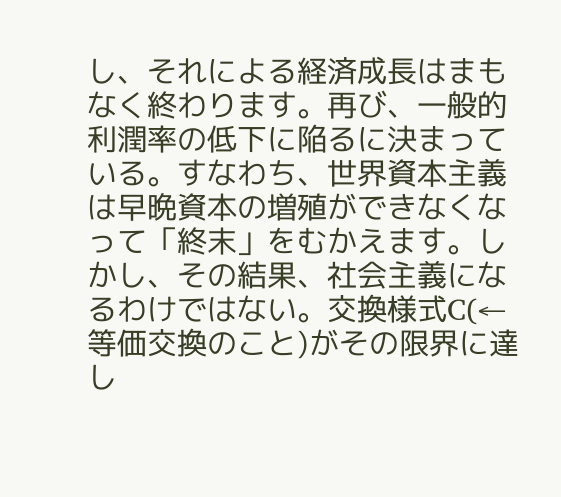し、それによる経済成長はまもなく終わります。再び、一般的利潤率の低下に陥るに決まっている。すなわち、世界資本主義は早晩資本の増殖ができなくなって「終末」をむかえます。しかし、その結果、社会主義になるわけではない。交換様式C(←等価交換のこと)がその限界に達し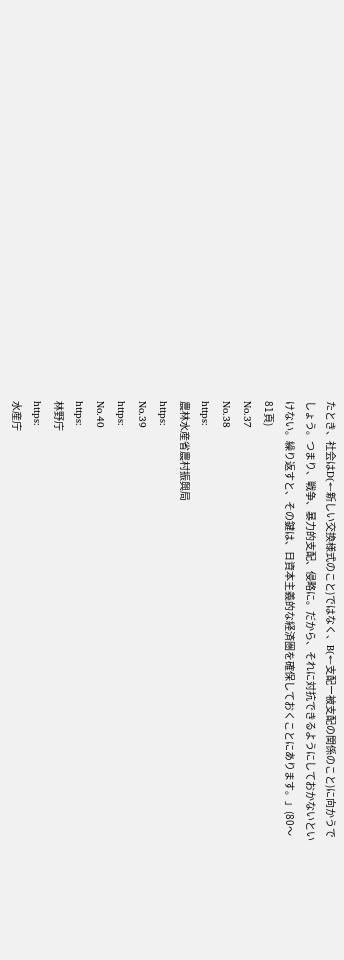たとき、社会はD(←新しい交換様式のこと)ではなく、B(←支配ー被支配の関係のこと)に向かうでしょう。つまり、戦争、暴力的支配、侵略に。だから、それに対抗できるようにしておかないといけない。繰り返すと、その鍵は、日資本主義的な経済圏を確保しておくことにあります。」(80〜81頁)
No.37
No.38
https:
農林水産省農村振興局
https:
No.39
https:
No.40
https:
林野庁
https:
水産庁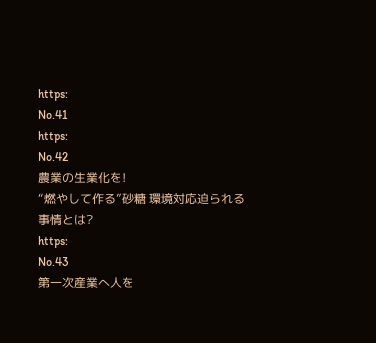https:
No.41
https:
No.42
農業の生業化を!
“燃やして作る”砂糖 環境対応迫られる事情とは?
https:
No.43
第一次産業へ人を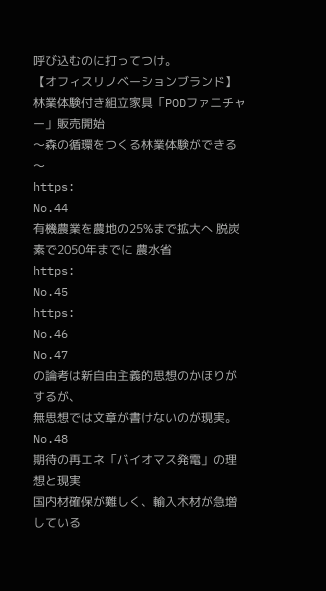呼び込むのに打ってつけ。
【オフィスリノベーションブランド】林業体験付き組立家具「PODファニチャー」販売開始
〜森の循環をつくる林業体験ができる〜
https:
No.44
有機農業を農地の25%まで拡大へ 脱炭素で2050年までに 農水省
https:
No.45
https:
No.46
No.47
の論考は新自由主義的思想のかほりがするが、
無思想では文章が書けないのが現実。
No.48
期待の再エネ「バイオマス発電」の理想と現実
国内材確保が難しく、輸入木材が急増している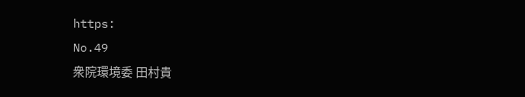https:
No.49
衆院環境委 田村貴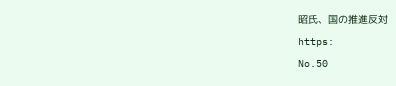昭氏、国の推進反対
https:
No.50